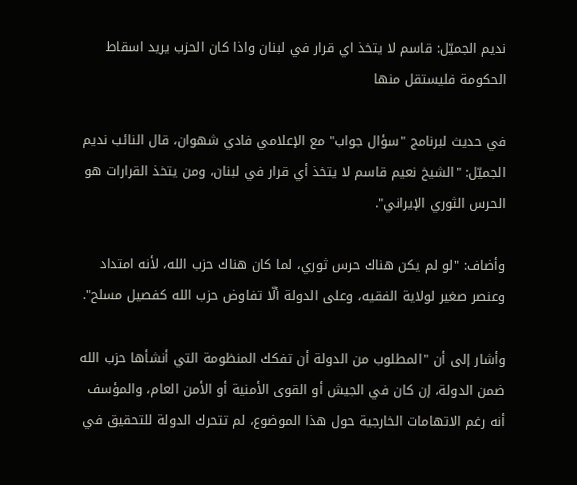نديم الجميّل: قاسم لا يتخذ اي قرار في لبنان واذا كان الحزب يريد اسقاط الحكومة فليستقل منها

في حديث لبرنامج "سؤال جواب" مع الإعلامي فادي شهوان، قال النائب نديم الجميّل: "الشيخ نعيم قاسم لا يتخذ أي قرار في لبنان، ومن يتخذ القرارات هو الحرس الثوري الإيراني".

وأضاف: "لو لم يكن هناك حرس ثوري، لما كان هناك حزب الله، لأنه امتداد وعنصر صغير لولاية الفقيه، وعلى الدولة ألّا تفاوض حزب الله كفصيل مسلح".

وأشار إلى أن "المطلوب من الدولة أن تفكك المنظومة التي أنشأها حزب الله ضمن الدولة، إن كان في الجيش أو القوى الأمنية أو الأمن العام، والمؤسف أنه رغم الاتهامات الخارجية حول هذا الموضوع، لم تتحرك الدولة للتحقيق في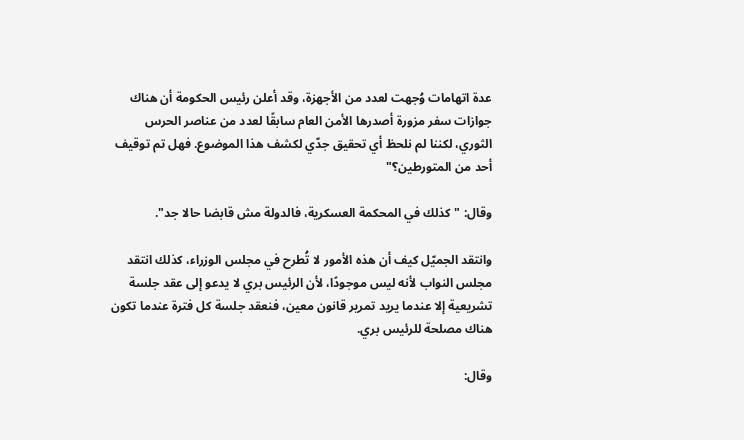عدة اتهامات وُجهت لعدد من الأجهزة، وقد أعلن رئيس الحكومة أن هناك جوازات سفر مزورة أصدرها الأمن العام سابقًا لعدد من عناصر الحرس الثوري، لكننا لم نلحظ أي تحقيق جدّي لكشف هذا الموضوع. فهل تم توقيف أحد من المتورطين؟"

وقال: "كذلك في المحكمة العسكرية، فالدولة مش قابضا حالا جد".

وانتقد الجميّل كيف أن هذه الأمور لا تُطرح في مجلس الوزراء، كذلك انتقد مجلس النواب لأنه ليس موجودًا، لأن الرئيس بري لا يدعو إلى عقد جلسة تشريعية إلا عندما يريد تمرير قانون معين، فنعقد جلسة كل فترة عندما تكون هناك مصلحة للرئيس بري.

وقال: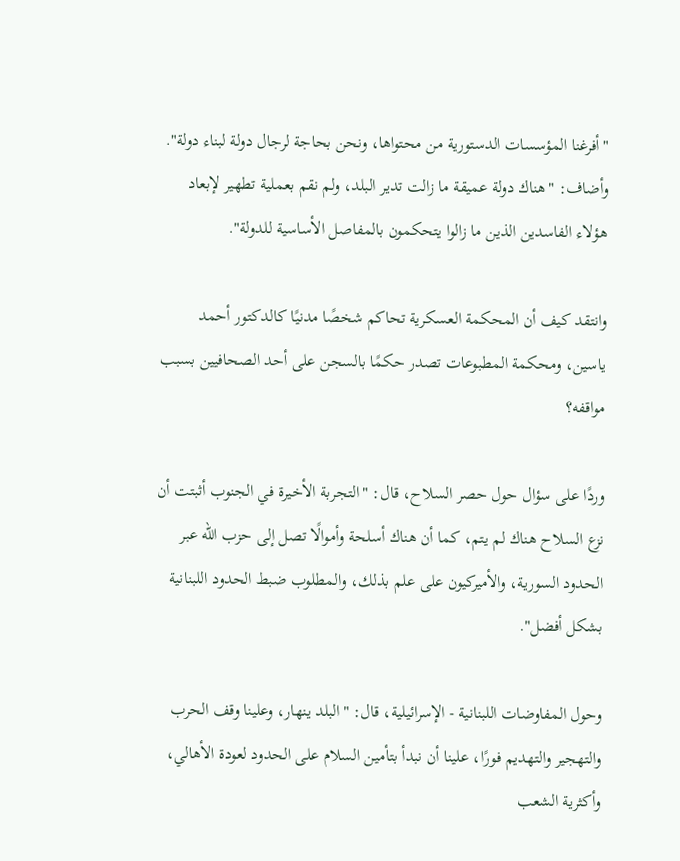"أفرغنا المؤسسات الدستورية من محتواها، ونحن بحاجة لرجال دولة لبناء دولة". وأضاف: "هناك دولة عميقة ما زالت تدير البلد، ولم نقم بعملية تطهير لإبعاد هؤلاء الفاسدين الذين ما زالوا يتحكمون بالمفاصل الأساسية للدولة".

وانتقد كيف أن المحكمة العسكرية تحاكم شخصًا مدنيًا كالدكتور أحمد ياسين، ومحكمة المطبوعات تصدر حكمًا بالسجن على أحد الصحافيين بسبب مواقفه؟

وردًا على سؤال حول حصر السلاح، قال: "التجربة الأخيرة في الجنوب أثبتت أن نزع السلاح هناك لم يتم، كما أن هناك أسلحة وأموالًا تصل إلى حزب الله عبر الحدود السورية، والأميركيون على علم بذلك، والمطلوب ضبط الحدود اللبنانية بشكل أفضل".

وحول المفاوضات اللبنانية - الإسرائيلية، قال: "البلد ينهار، وعلينا وقف الحرب والتهجير والتهديم فورًا، علينا أن نبدأ بتأمين السلام على الحدود لعودة الأهالي، وأكثرية الشعب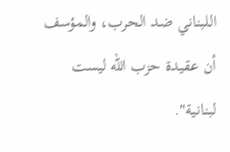اللبناني ضد الحرب، والمؤسف أن عقيدة حزب الله ليست لبنانية".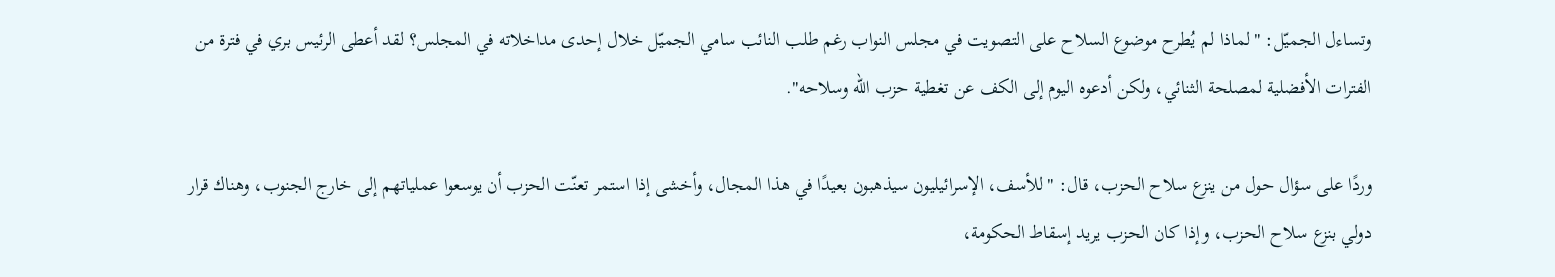وتساءل الجميّل: "لماذا لم يُطرح موضوع السلاح على التصويت في مجلس النواب رغم طلب النائب سامي الجميّل خلال إحدى مداخلاته في المجلس؟ لقد أعطى الرئيس بري في فترة من الفترات الأفضلية لمصلحة الثنائي، ولكن أدعوه اليوم إلى الكف عن تغطية حزب الله وسلاحه".

وردًا على سؤال حول من ينزع سلاح الحزب، قال: "للأسف، الإسرائيليون سيذهبون بعيدًا في هذا المجال، وأخشى إذا استمر تعنّت الحزب أن يوسعوا عملياتهم إلى خارج الجنوب، وهناك قرار دولي بنزع سلاح الحزب، وإذا كان الحزب يريد إسقاط الحكومة،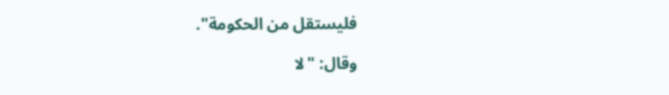فليستقل من الحكومة".

وقال: "لا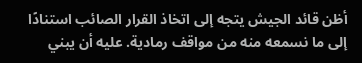أظن قائد الجيش يتجه إلى اتخاذ القرار الصائب استنادًا إلى ما نسمعه منه من مواقف رمادية. عليه أن يبني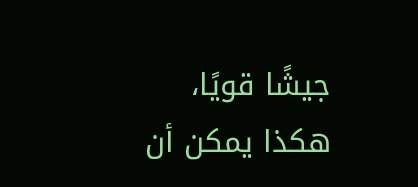جيشًا قويًا، هكذا يمكن أن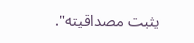يثبت مصداقيته".